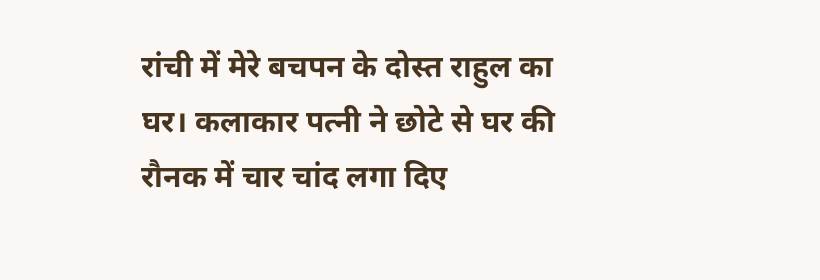रांची में मेरे बचपन के दोस्त राहुल का घर। कलाकार पत्नी ने छोटे से घर की रौनक में चार चांद लगा दिए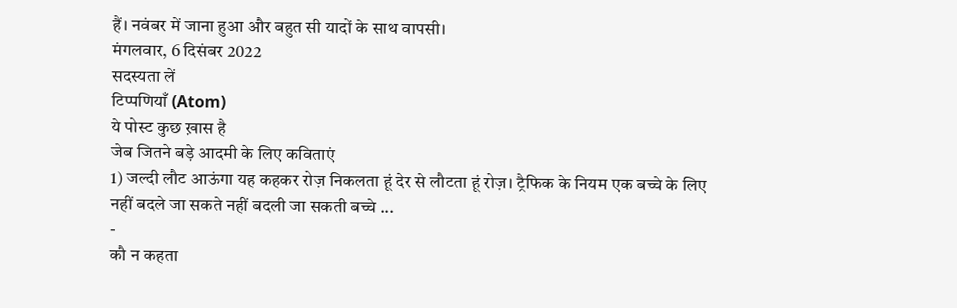हैं। नवंबर में जाना हुआ और बहुत सी यादों के साथ वापसी।
मंगलवार, 6 दिसंबर 2022
सदस्यता लें
टिप्पणियाँ (Atom)
ये पोस्ट कुछ ख़ास है
जेब जितने बड़े आदमी के लिए कविताएं
1) जल्दी लौट आऊंगा यह कहकर रोज़ निकलता हूं देर से लौटता हूं रोज़। ट्रैफिक के नियम एक बच्चे के लिए नहीं बदले जा सकते नहीं बदली जा सकती बच्चे ...
-
कौ न कहता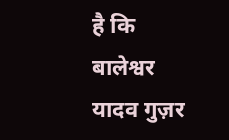है कि बालेश्वर यादव गुज़र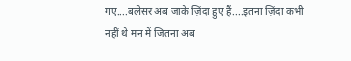गए....बलेसर अब जाके ज़िंदा हुए हैं....इतना ज़िंदा कभी नहीं थे मन में जितना अब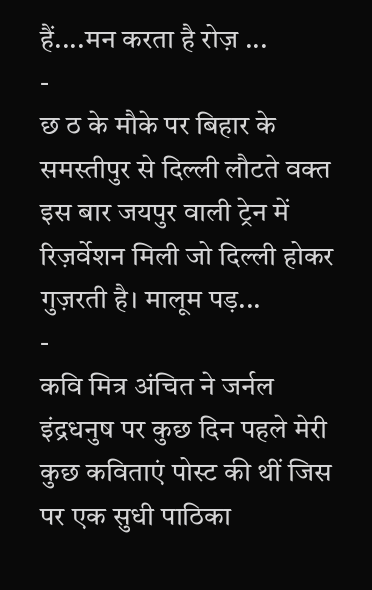हैं....मन करता है रोज़ ...
-
छ ठ के मौके पर बिहार के समस्तीपुर से दिल्ली लौटते वक्त इस बार जयपुर वाली ट्रेन में रिज़र्वेशन मिली जो दिल्ली होकर गुज़रती है। मालूम पड़...
-
कवि मित्र अंचित ने जर्नल इंद्रधनुष पर कुछ दिन पहले मेरी कुछ कविताएं पोस्ट की थीं जिस पर एक सुधी पाठिका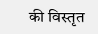की विस्तृत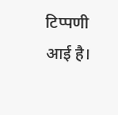टिप्पणी आई है।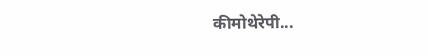कीमोथेरेपी...